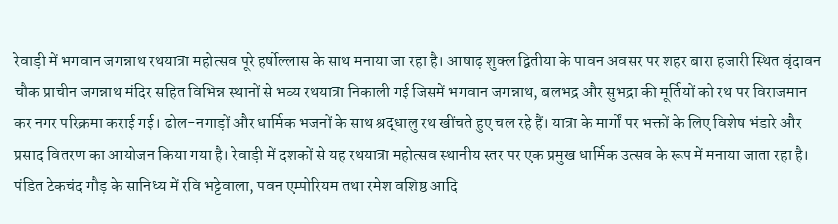रेवाड़ी में भगवान जगन्नाथ रथयात्रा महोत्सव पूरे हर्षोल्लास के साथ मनाया जा रहा है। आषाढ़ शुक्ल द्वितीया के पावन अवसर पर शहर बारा हजारी स्थित वृंदावन चौक प्राचीन जगन्नाथ मंदिर सहित विभिन्न स्थानों से भव्य रथयात्रा निकाली गई जिसमें भगवान जगन्नाथ, बलभद्र और सुभद्रा की मूर्तियों को रथ पर विराजमान कर नगर परिक्रमा कराई गई। ढोल-नगाड़ों और धार्मिक भजनों के साथ श्रद्धालु रथ खींचते हुए चल रहे हैं। यात्रा के मार्गों पर भक्तों के लिए विशेष भंडारे और प्रसाद वितरण का आयोजन किया गया है। रेवाड़ी में दशकों से यह रथयात्रा महोत्सव स्थानीय स्तर पर एक प्रमुख धार्मिक उत्सव के रूप में मनाया जाता रहा है। पंडित टेकचंद गौड़ के सानिध्य में रवि भट्टेवाला, पवन एम्पोरियम तथा रमेश वशिष्ठ आदि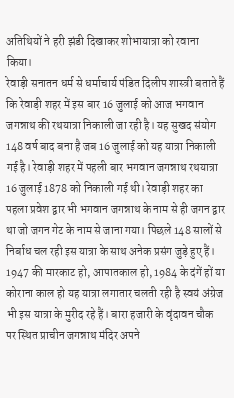अतिथियों ने हरी झंडी दिखाकर शोभायात्रा को रवाना किया।
रेवाड़ी सनातन धर्म से धर्माचार्य पंडित दिलीप शास्त्री बताते हैं कि रेवाड़ी शहर में इस बार 16 जुलाई को आज भगवान जगन्नाथ की रथयात्रा निकाली जा रही है। यह सुखद संयोग 148 वर्ष बाद बना है जब 16 जुलाई को यह यात्रा निकाली गई है। रेवाड़ी शहर में पहली बार भगवान जगन्नाथ रथयात्रा 16 जुलाई 1878 को निकाली गई थी। रेवाड़ी शहर का पहला प्रवेश द्वार भी भगवान जगन्नाथ के नाम से ही जगन द्वार था जो जगन गेट के नाम से जाना गया। पिछले 148 सालों से निर्बाध चल रही इस यात्रा के साथ अनेक प्रसंग जुड़े हुए हैं। 1947 की मारकाट हो, आपातकाल हो, 1984 के दंगें हों या कोराना काल हो यह यात्रा लगातार चलती रही है स्वयं अंग्रेज भी इस यात्रा के मुरीद रहे हैं। बारा हजारी के वृंदावन चौक पर स्थित प्राचीन जगन्नाथ मंदिर अपने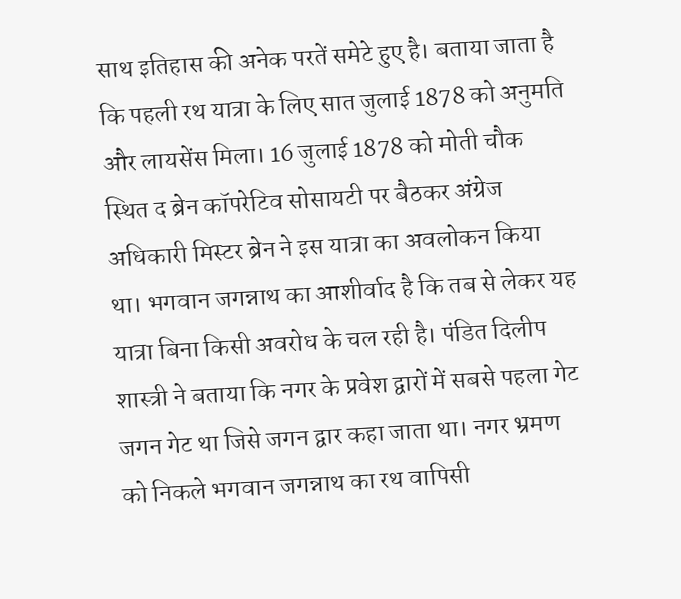साथ इतिहास की अनेक परतें समेटे हुए है। बताया जाता है कि पहली रथ यात्रा के लिए सात जुलाई 1878 को अनुमति और लायसेंस मिला। 16 जुलाई 1878 को मोती चौक स्थित द ब्रेन कॉपरेटिव सोसायटी पर बैठकर अंग्रेज अधिकारी मिस्टर ब्रेन ने इस यात्रा का अवलोकन किया था। भगवान जगन्नाथ का आशीर्वाद है कि तब से लेकर यह यात्रा बिना किसी अवरोध के चल रही है। पंडित दिलीप शास्त्री ने बताया कि नगर के प्रवेश द्वारों में सबसे पहला गेट जगन गेट था जिसे जगन द्वार कहा जाता था। नगर भ्रमण को निकले भगवान जगन्नाथ का रथ वापिसी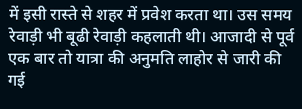में इसी रास्ते से शहर में प्रवेश करता था। उस समय रेवाड़ी भी बूढी रेवाड़ी कहलाती थी। आजादी से पूर्व एक बार तो यात्रा की अनुमति लाहोर से जारी की गई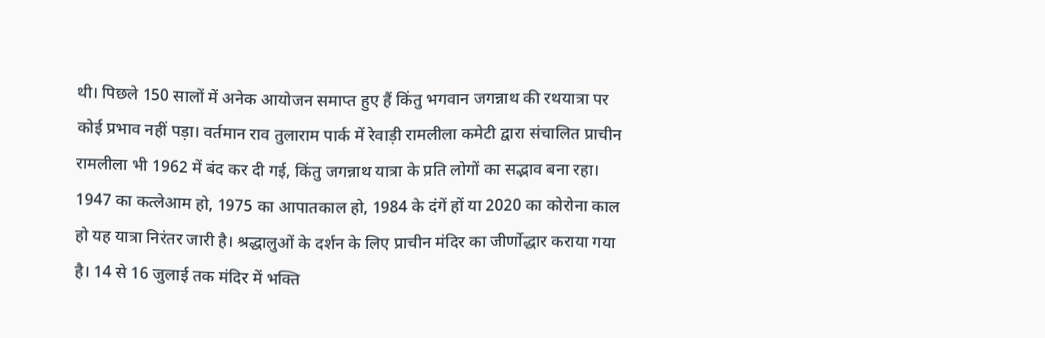थी। पिछले 150 सालों में अनेक आयोजन समाप्त हुए हैं किंतु भगवान जगन्नाथ की रथयात्रा पर कोई प्रभाव नहीं पड़ा। वर्तमान राव तुलाराम पार्क में रेवाड़ी रामलीला कमेटी द्वारा संचालित प्राचीन रामलीला भी 1962 में बंद कर दी गई, किंतु जगन्नाथ यात्रा के प्रति लोगों का सद्भाव बना रहा। 1947 का कत्लेआम हो, 1975 का आपातकाल हो, 1984 के दंगें हों या 2020 का कोरोना काल हो यह यात्रा निरंतर जारी है। श्रद्धालुओं के दर्शन के लिए प्राचीन मंदिर का जीर्णोद्धार कराया गया है। 14 से 16 जुलाई तक मंदिर में भक्ति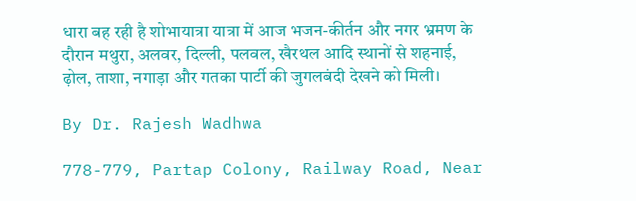धारा बह रही है शोभायात्रा यात्रा में आज भजन-कीर्तन और नगर भ्रमण के दौरान मथुरा, अलवर, दिल्ली, पलवल, खैरथल आदि स्थानों से शहनाई, ढ़ोल, ताशा, नगाड़ा और गतका पार्टी की जुगलबंदी देखने को मिली।

By Dr. Rajesh Wadhwa

778-779, Partap Colony, Railway Road, Near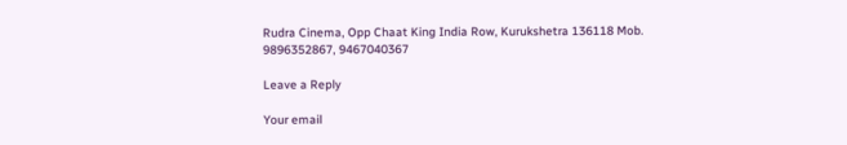Rudra Cinema, Opp Chaat King India Row, Kurukshetra 136118 Mob. 9896352867, 9467040367

Leave a Reply

Your email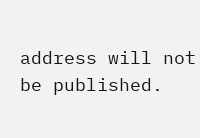address will not be published.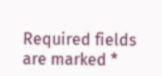Required fields are marked *